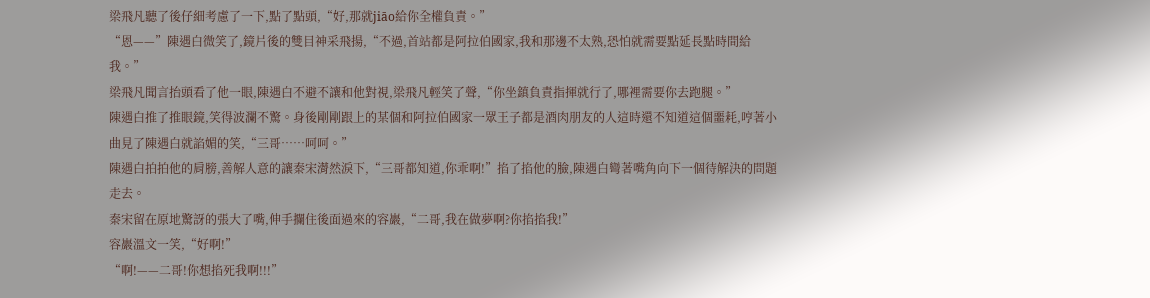梁飛凡聽了後仔細考慮了一下,點了點頭,“好,那就jiāo給你全權負責。”
“恩——”陳遇白微笑了,鏡片後的雙目神采飛揚,“不過,首站都是阿拉伯國家,我和那邊不太熟,恐怕就需要點延長點時間給我。”
梁飛凡聞言抬頭看了他一眼,陳遇白不避不讓和他對視,梁飛凡輕笑了聲,“你坐鎮負責指揮就行了,哪裡需要你去跑腿。”
陳遇白推了推眼鏡,笑得波瀾不驚。身後剛剛跟上的某個和阿拉伯國家一眾王子都是酒肉朋友的人這時還不知道這個噩耗,哼著小曲見了陳遇白就諂媚的笑,“三哥……呵呵。”
陳遇白拍拍他的肩膀,善解人意的讓秦宋潸然淚下,“三哥都知道,你乖啊!”掐了掐他的臉,陳遇白彎著嘴角向下一個待解決的問題走去。
秦宋留在原地驚訝的張大了嘴,伸手攔住後面過來的容巖,“二哥,我在做夢啊?你掐掐我!”
容巖溫文一笑,“好啊!”
“啊!——二哥!你想掐死我啊!!!”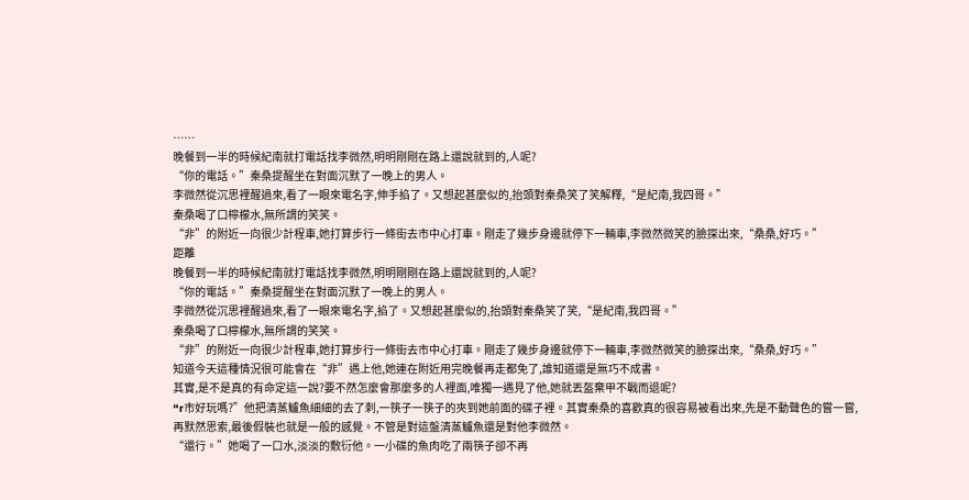……
晚餐到一半的時候紀南就打電話找李微然,明明剛剛在路上還說就到的,人呢?
“你的電話。”秦桑提醒坐在對面沉默了一晚上的男人。
李微然從沉思裡醒過來,看了一眼來電名字,伸手掐了。又想起甚麼似的,抬頭對秦桑笑了笑解釋,“是紀南,我四哥。”
秦桑喝了口檸檬水,無所謂的笑笑。
“非”的附近一向很少計程車,她打算步行一條街去市中心打車。剛走了幾步身邊就停下一輛車,李微然微笑的臉探出來,“桑桑,好巧。”
距離
晚餐到一半的時候紀南就打電話找李微然,明明剛剛在路上還說就到的,人呢?
“你的電話。”秦桑提醒坐在對面沉默了一晚上的男人。
李微然從沉思裡醒過來,看了一眼來電名字,掐了。又想起甚麼似的,抬頭對秦桑笑了笑,“是紀南,我四哥。”
秦桑喝了口檸檬水,無所謂的笑笑。
“非”的附近一向很少計程車,她打算步行一條街去市中心打車。剛走了幾步身邊就停下一輛車,李微然微笑的臉探出來,“桑桑,好巧。”
知道今天這種情況很可能會在“非”遇上他,她連在附近用完晚餐再走都免了,誰知道還是無巧不成書。
其實,是不是真的有命定這一說?要不然怎麼會那麼多的人裡面,唯獨一遇見了他,她就丟盔棄甲不戰而退呢?
“r市好玩嗎?”他把清蒸鱸魚細細的去了刺,一筷子一筷子的夾到她前面的碟子裡。其實秦桑的喜歡真的很容易被看出來,先是不動聲色的嘗一嘗,再默然思索,最後假裝也就是一般的感覺。不管是對這盤清蒸鱸魚還是對他李微然。
“還行。”她喝了一口水,淡淡的敷衍他。一小碟的魚肉吃了兩筷子卻不再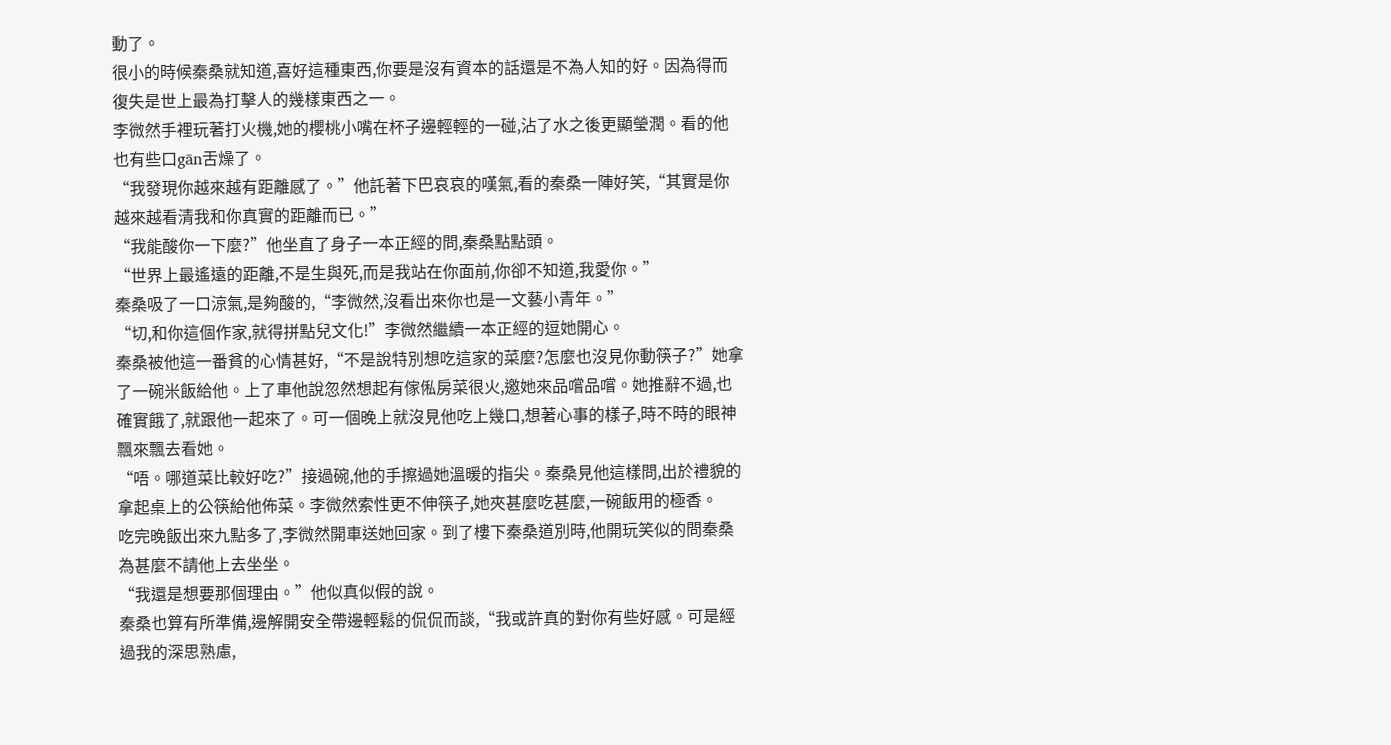動了。
很小的時候秦桑就知道,喜好這種東西,你要是沒有資本的話還是不為人知的好。因為得而復失是世上最為打擊人的幾樣東西之一。
李微然手裡玩著打火機,她的櫻桃小嘴在杯子邊輕輕的一碰,沾了水之後更顯瑩潤。看的他也有些口gān舌燥了。
“我發現你越來越有距離感了。”他託著下巴哀哀的嘆氣,看的秦桑一陣好笑,“其實是你越來越看清我和你真實的距離而已。”
“我能酸你一下麼?”他坐直了身子一本正經的問,秦桑點點頭。
“世界上最遙遠的距離,不是生與死,而是我站在你面前,你卻不知道,我愛你。”
秦桑吸了一口涼氣,是夠酸的,“李微然,沒看出來你也是一文藝小青年。”
“切,和你這個作家,就得拼點兒文化!”李微然繼續一本正經的逗她開心。
秦桑被他這一番貧的心情甚好,“不是說特別想吃這家的菜麼?怎麼也沒見你動筷子?”她拿了一碗米飯給他。上了車他說忽然想起有傢俬房菜很火,邀她來品嚐品嚐。她推辭不過,也確實餓了,就跟他一起來了。可一個晚上就沒見他吃上幾口,想著心事的樣子,時不時的眼神飄來飄去看她。
“唔。哪道菜比較好吃?”接過碗,他的手擦過她溫暖的指尖。秦桑見他這樣問,出於禮貌的拿起桌上的公筷給他佈菜。李微然索性更不伸筷子,她夾甚麼吃甚麼,一碗飯用的極香。
吃完晚飯出來九點多了,李微然開車送她回家。到了樓下秦桑道別時,他開玩笑似的問秦桑為甚麼不請他上去坐坐。
“我還是想要那個理由。”他似真似假的說。
秦桑也算有所準備,邊解開安全帶邊輕鬆的侃侃而談,“我或許真的對你有些好感。可是經過我的深思熟慮,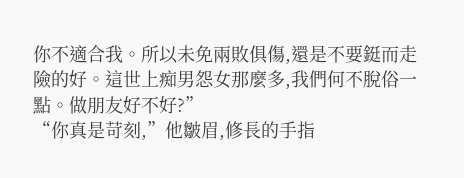你不適合我。所以未免兩敗俱傷,還是不要鋌而走險的好。這世上痴男怨女那麼多,我們何不脫俗一點。做朋友好不好?”
“你真是苛刻,”他皺眉,修長的手指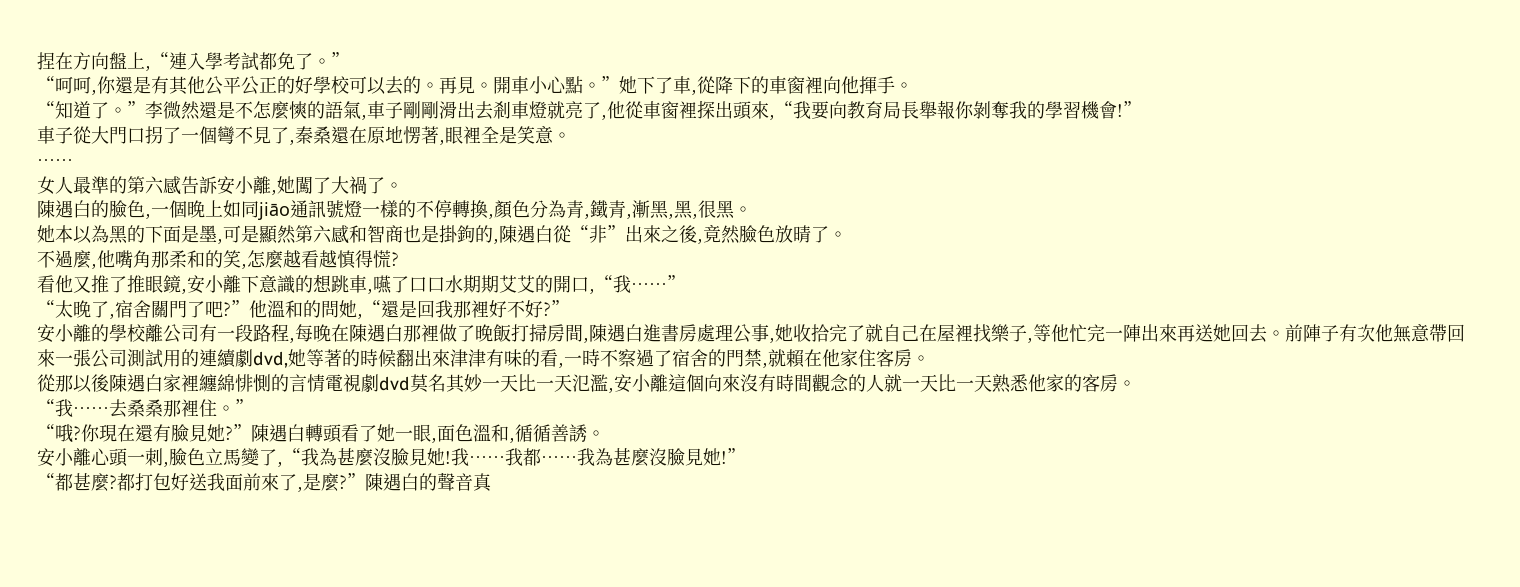捏在方向盤上,“連入學考試都免了。”
“呵呵,你還是有其他公平公正的好學校可以去的。再見。開車小心點。”她下了車,從降下的車窗裡向他揮手。
“知道了。”李微然還是不怎麼慡的語氣,車子剛剛滑出去剎車燈就亮了,他從車窗裡探出頭來,“我要向教育局長舉報你剝奪我的學習機會!”
車子從大門口拐了一個彎不見了,秦桑還在原地愣著,眼裡全是笑意。
……
女人最準的第六感告訴安小離,她闖了大禍了。
陳遇白的臉色,一個晚上如同jiāo通訊號燈一樣的不停轉換,顏色分為青,鐵青,漸黑,黑,很黑。
她本以為黑的下面是墨,可是顯然第六感和智商也是掛鉤的,陳遇白從“非”出來之後,竟然臉色放晴了。
不過麼,他嘴角那柔和的笑,怎麼越看越慎得慌?
看他又推了推眼鏡,安小離下意識的想跳車,嚥了口口水期期艾艾的開口,“我……”
“太晚了,宿舍關門了吧?”他溫和的問她,“還是回我那裡好不好?”
安小離的學校離公司有一段路程,每晚在陳遇白那裡做了晚飯打掃房間,陳遇白進書房處理公事,她收拾完了就自己在屋裡找樂子,等他忙完一陣出來再送她回去。前陣子有次他無意帶回來一張公司測試用的連續劇dvd,她等著的時候翻出來津津有味的看,一時不察過了宿舍的門禁,就賴在他家住客房。
從那以後陳遇白家裡纏綿悱惻的言情電視劇dvd莫名其妙一天比一天氾濫,安小離這個向來沒有時間觀念的人就一天比一天熟悉他家的客房。
“我……去桑桑那裡住。”
“哦?你現在還有臉見她?”陳遇白轉頭看了她一眼,面色溫和,循循善誘。
安小離心頭一刺,臉色立馬變了,“我為甚麼沒臉見她!我……我都……我為甚麼沒臉見她!”
“都甚麼?都打包好送我面前來了,是麼?”陳遇白的聲音真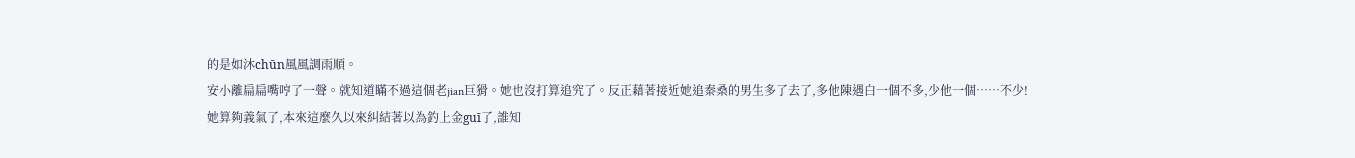的是如沐chūn風風調雨順。
安小離扁扁嘴哼了一聲。就知道瞞不過這個老jian巨猾。她也沒打算追究了。反正藉著接近她追秦桑的男生多了去了,多他陳遇白一個不多,少他一個……不少!
她算夠義氣了,本來這麼久以來糾結著以為釣上金guī了,誰知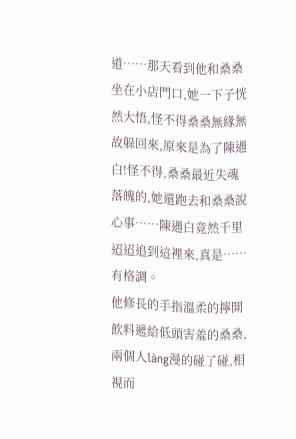道……那天看到他和桑桑坐在小店門口,她一下子恍然大悟,怪不得桑桑無緣無故躲回來,原來是為了陳遇白!怪不得,桑桑最近失魂落魄的,她還跑去和桑桑說心事……陳遇白竟然千里迢迢追到這裡來,真是……有格調。
他修長的手指溫柔的擰開飲料遞給低頭害羞的桑桑,兩個人làng漫的碰了碰,相視而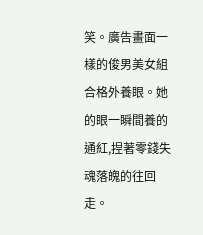笑。廣告畫面一樣的俊男美女組合格外養眼。她的眼一瞬間養的通紅,捏著零錢失魂落魄的往回走。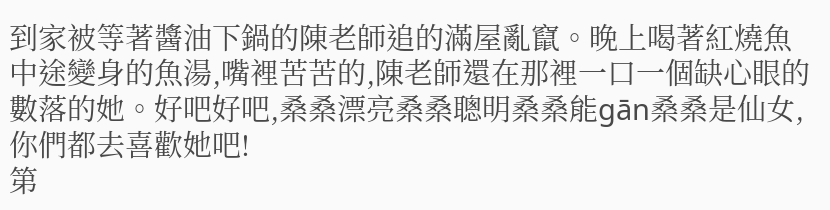到家被等著醬油下鍋的陳老師追的滿屋亂竄。晚上喝著紅燒魚中途變身的魚湯,嘴裡苦苦的,陳老師還在那裡一口一個缺心眼的數落的她。好吧好吧,桑桑漂亮桑桑聰明桑桑能gān桑桑是仙女,你們都去喜歡她吧!
第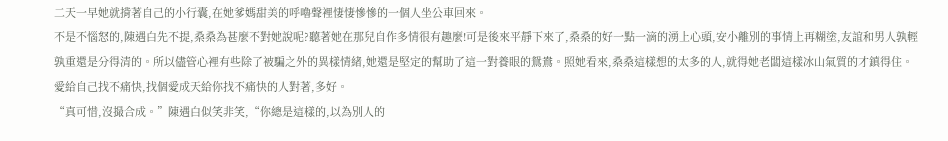二天一早她就揹著自己的小行囊,在她爹媽甜美的呼嚕聲裡悽悽慘慘的一個人坐公車回來。
不是不惱怒的,陳遇白先不提,桑桑為甚麼不對她說呢?聽著她在那兒自作多情很有趣麼!可是後來平靜下來了,桑桑的好一點一滴的湧上心頭,安小離別的事情上再糊塗,友誼和男人孰輕孰重還是分得清的。所以儘管心裡有些除了被騙之外的異樣情緒,她還是堅定的幫助了這一對養眼的鴛鴦。照她看來,桑桑這樣想的太多的人,就得她老闆這樣冰山氣質的才鎮得住。愛給自己找不痛快,找個愛成天給你找不痛快的人對著,多好。
“真可惜,沒撮合成。”陳遇白似笑非笑,“你總是這樣的,以為別人的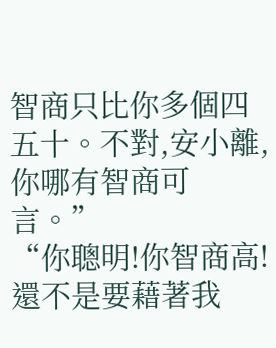智商只比你多個四五十。不對,安小離,你哪有智商可言。”
“你聰明!你智商高!還不是要藉著我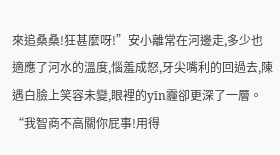來追桑桑!狂甚麼呀!”安小離常在河邊走,多少也適應了河水的溫度,惱羞成怒,牙尖嘴利的回過去,陳遇白臉上笑容未變,眼裡的yīn霾卻更深了一層。
“我智商不高關你屁事!用得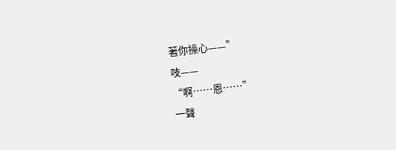著你操心——”
吱——
“啊……恩……”
一聲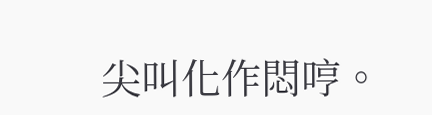尖叫化作悶哼。